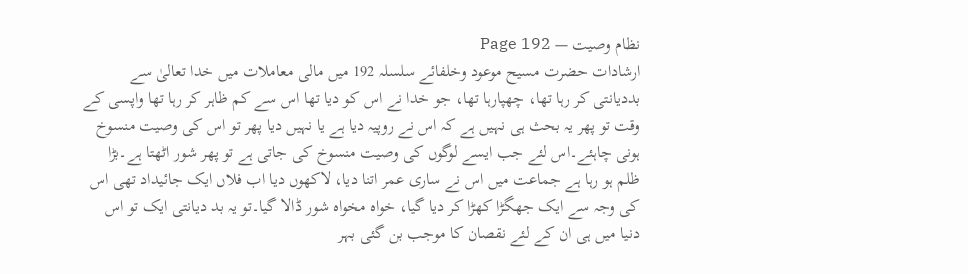نظام وصیت — Page 192
ارشادات حضرت مسیح موعود وخلفائے سلسلہ 192 میں مالی معاملات میں خدا تعالیٰ سے بددیانتی کر رہا تھا، چھپارہا تھا، جو خدا نے اس کو دیا تھا اس سے کم ظاہر کر رہا تھا واپسی کے وقت تو پھر یہ بحث ہی نہیں ہے کہ اس نے روپیہ دیا ہے یا نہیں دیا پھر تو اس کی وصیت منسوخ ہونی چاہئے۔اس لئے جب ایسے لوگوں کی وصیت منسوخ کی جاتی ہے تو پھر شور اٹھتا ہے۔بڑا ظلم ہو رہا ہے جماعت میں اس نے ساری عمر اتنا دیا، لاکھوں دیا اب فلاں ایک جائیداد تھی اس کی وجہ سے ایک جھگڑا کھڑا کر دیا گیا، خواہ مخواہ شور ڈالا گیا۔تو یہ بد دیانتی ایک تو اس دنیا میں ہی ان کے لئے نقصان کا موجب بن گئی بہر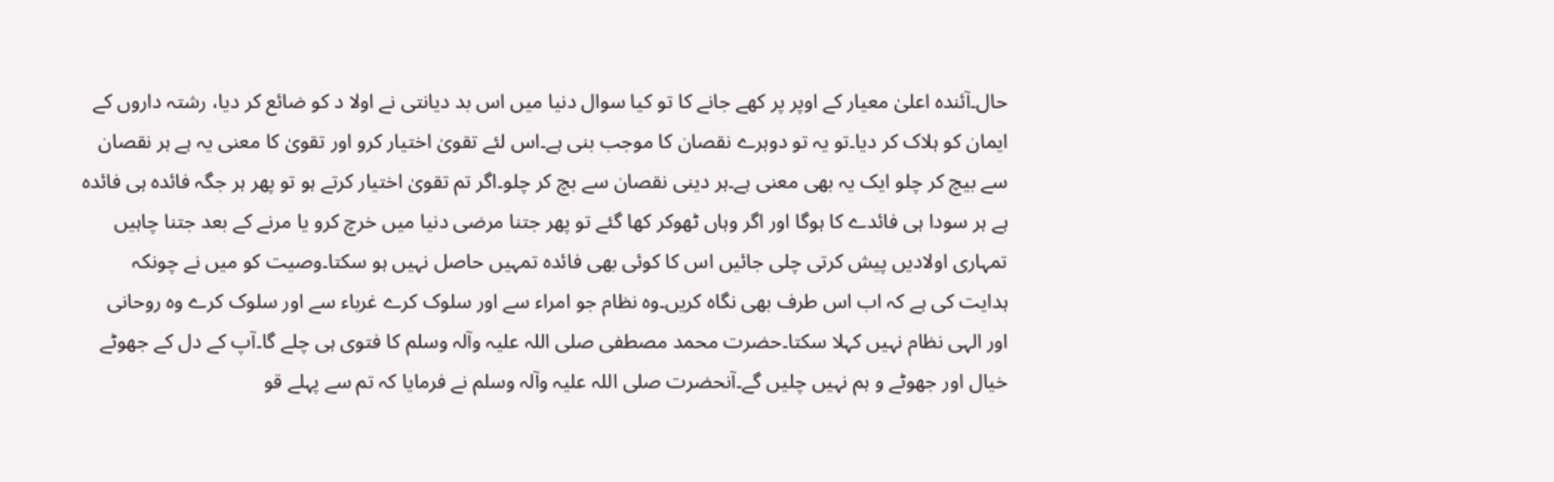حال۔آئندہ اعلیٰ معیار کے اوپر پر کھے جانے کا تو کیا سوال دنیا میں اس بد دیانتی نے اولا د کو ضائع کر دیا، رشتہ داروں کے ایمان کو ہلاک کر دیا۔تو یہ تو دوہرے نقصان کا موجب بنی ہے۔اس لئے تقویٰ اختیار کرو اور تقویٰ کا معنی یہ ہے ہر نقصان سے بیچ کر چلو ایک یہ بھی معنی ہے۔ہر دینی نقصان سے بچ کر چلو۔اگر تم تقویٰ اختیار کرتے ہو تو پھر ہر جگہ فائدہ ہی فائدہ ہے ہر سودا ہی فائدے کا ہوگا اور اگر وہاں ٹھوکر کھا گئے تو پھر جتنا مرضی دنیا میں خرچ کرو یا مرنے کے بعد جتنا چاہیں تمہاری اولادیں پیش کرتی چلی جائیں اس کا کوئی بھی فائدہ تمہیں حاصل نہیں ہو سکتا۔وصیت کو میں نے چونکہ ہدایت کی ہے کہ اب اس طرف بھی نگاہ کریں۔وہ نظام جو امراء سے اور سلوک کرے غرباء سے اور سلوک کرے وہ روحانی اور الہی نظام نہیں کہلا سکتا۔حضرت محمد مصطفی صلی اللہ علیہ وآلہ وسلم کا فتوی ہی چلے گا۔آپ کے دل کے جھوٹے خیال اور جھوٹے و ہم نہیں چلیں گے۔آنحضرت صلی اللہ علیہ وآلہ وسلم نے فرمایا کہ تم سے پہلے قو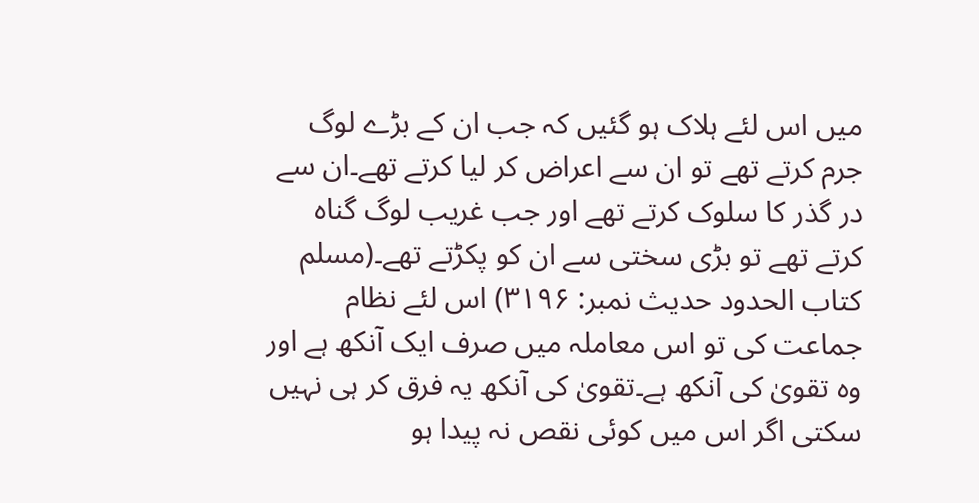میں اس لئے ہلاک ہو گئیں کہ جب ان کے بڑے لوگ جرم کرتے تھے تو ان سے اعراض کر لیا کرتے تھے۔ان سے در گذر کا سلوک کرتے تھے اور جب غریب لوگ گناہ کرتے تھے تو بڑی سختی سے ان کو پکڑتے تھے۔(مسلم کتاب الحدود حدیث نمبر: ۳۱۹۶) اس لئے نظام جماعت کی تو اس معاملہ میں صرف ایک آنکھ ہے اور وہ تقویٰ کی آنکھ ہے۔تقویٰ کی آنکھ یہ فرق کر ہی نہیں سکتی اگر اس میں کوئی نقص نہ پیدا ہو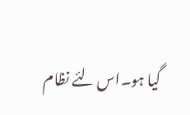گیا ہو۔اس لئے نظام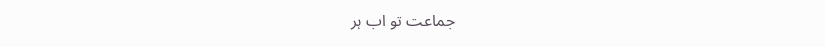جماعت تو اب ہر